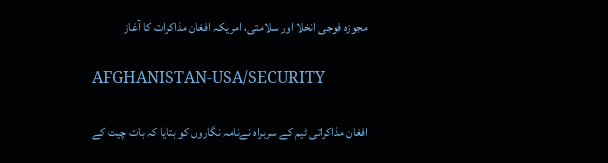مجوزہ فوجی انخلا اور سلامتی، امریکہ افغان مذاکرات کا آغاز

AFGHANISTAN-USA/SECURITY

افغان مذاکراتی ٹیم کے سربراہ نےنامہ نگاروں کو بتایا کہ بات چیت کے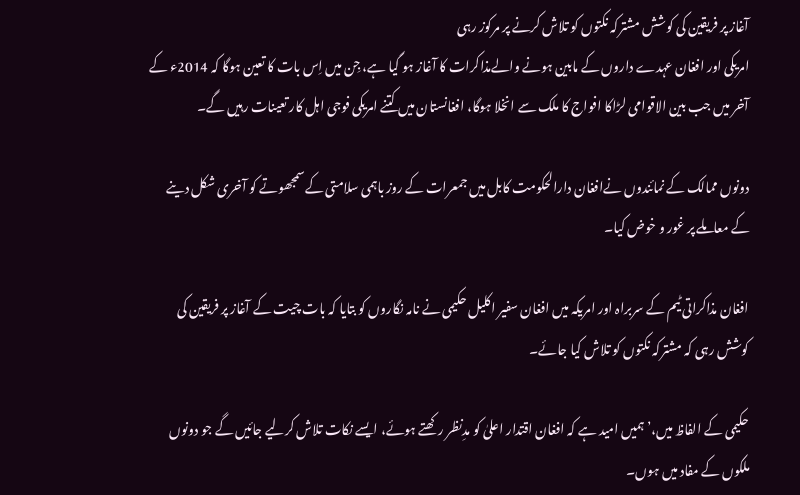آغاز پر فریقین کی کوشش مشترکہ نکتوں کو تلاش کرنے پر مرکوز رہی
امریکی اور افغان عہدے داروں کے مابین ہونے والےمذاکرات کا آغاز ہو گیا ہے، جِن میں اِس بات کا تعین ہوگا کہ 2014ء کے آخر میں جب بین الاقوامی لڑاکا افواج کا ملک سے انخلا ہوگا، افغانستان میں کتنے امریکی فوجی اہل کار تعینات رہیں گے۔

دونوں ممالک کے نمائندوں نےافغان دارالحکومت کابل میں جمعرات کے روز باہمی سلامتی کےسمجھوتے کو آخری شکل دینے کے معاملے پر غور و خوض کیا۔

افغان مذاکراتی ٹیم کے سربراہ اور امریکہ میں افغان سفیر اکلیل حکیمی نے نامہ نگاروں کو بتایا کہ بات چیت کے آغاز پر فریقین کی کوشش رہی کہ مشترکہ نکتوں کو تلاش کیا جائے۔

حکیمی کے الفاظ میں،’ ہمیں امید ہے کہ افغان اقتدار اعلیٰ کو مدِنظر رکھتے ہوئے، ایسے نکات تلاش کرلیے جائیں گے جو دونوں ملکوں کے مفاد میں ہوں۔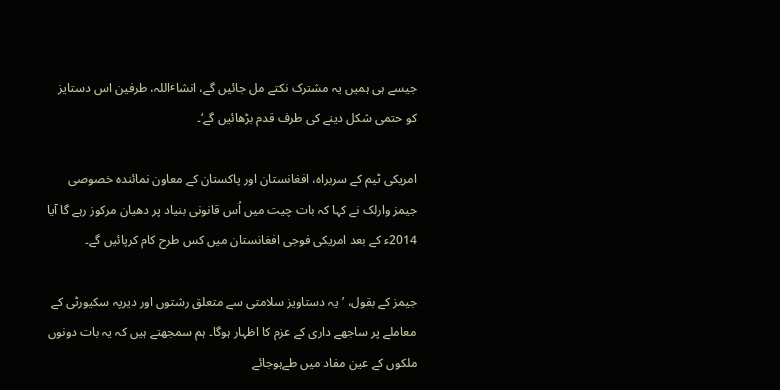جیسے ہی ہمیں یہ مشترک نکتے مل جائیں گے، انشاٴاللہ، طرفین اس دستایز کو حتمی شکل دینے کی طرف قدم بڑھائیں گے‘۔

امریکی ٹیم کے سربراہ، افغانستان اور پاکستان کے معاون نمائندہ خصوصی جیمز وارلک نے کہا کہ بات چیت میں اُس قانونی بنیاد پر دھیان مرکوز رہے گا آیا 2014ء کے بعد امریکی فوجی افغانستان میں کس طرح کام کرپائیں گے۔

جیمز کے بقول، ’یہ دستاویز سلامتی سے متعلق رشتوں اور دیرپہ سکیورٹی کے معاملے پر ساجھے داری کے عزم کا اظہار ہوگا۔ ہم سمجھتے ہیں کہ یہ بات دونوں ملکوں کے عین مفاد میں طےہوجائے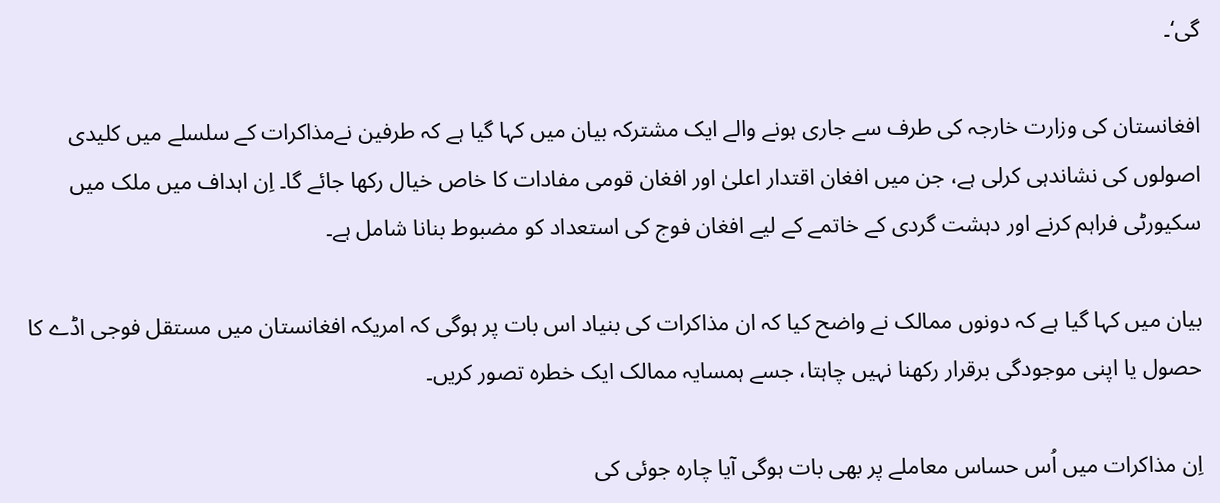گی‘۔

افغانستان کی وزارت خارجہ کی طرف سے جاری ہونے والے ایک مشترکہ بیان میں کہا گیا ہے کہ طرفین نےمذاکرات کے سلسلے میں کلیدی اصولوں کی نشاندہی کرلی ہے، جن میں افغان اقتدار اعلیٰ اور افغان قومی مفادات کا خاص خیال رکھا جائے گا۔ اِن اہداف میں ملک میں سکیورٹی فراہم کرنے اور دہشت گردی کے خاتمے کے لیے افغان فوج کی استعداد کو مضبوط بنانا شامل ہے۔

بیان میں کہا گیا ہے کہ دونوں ممالک نے واضح کیا کہ ان مذاکرات کی بنیاد اس بات پر ہوگی کہ امریکہ افغانستان میں مستقل فوجی اڈے کا حصول یا اپنی موجودگی برقرار رکھنا نہیں چاہتا، جسے ہمسایہ ممالک ایک خطرہ تصور کریں۔

اِن مذاکرات میں اُس حساس معاملے پر بھی بات ہوگی آیا چارہ جوئی کی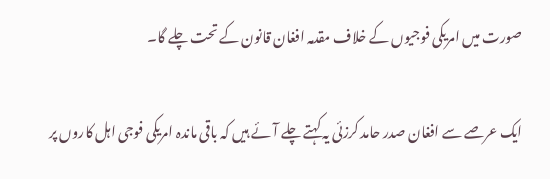صورت میں امریکی فوجیوں کے خلاف مقدمہ افغان قانون کے تحت چلے گا۔

ایک عرصے سے افغان صدر حامد کرزئی یہ کہتے چلے آئے ہیں کہ باقی ماندہ امریکی فوجی اہل کاروں پر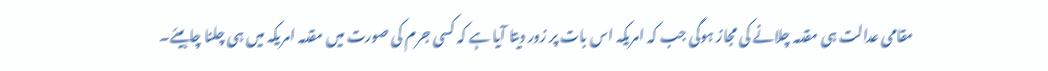مقامی عدالت ہی مقدمہ چلانے کی مجاز ہوگی جب کہ امریکہ اس بات پر زور دیتا آیا ہے کہ کسی جرم کی صورت میں مقدمہ امریکہ میں ہی چلنا چاہیئے۔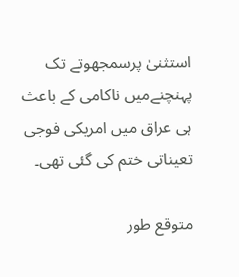استثنیٰ پرسمجھوتے تک پہنچنےمیں ناکامی کے باعث ہی عراق میں امریکی فوجی تعیناتی ختم کی گئی تھی۔

متوقع طور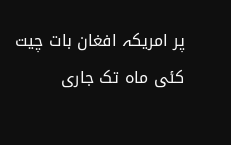پر امریکہ افغان بات چیت کئی ماہ تک جاری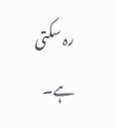رہ سکتی ہے۔